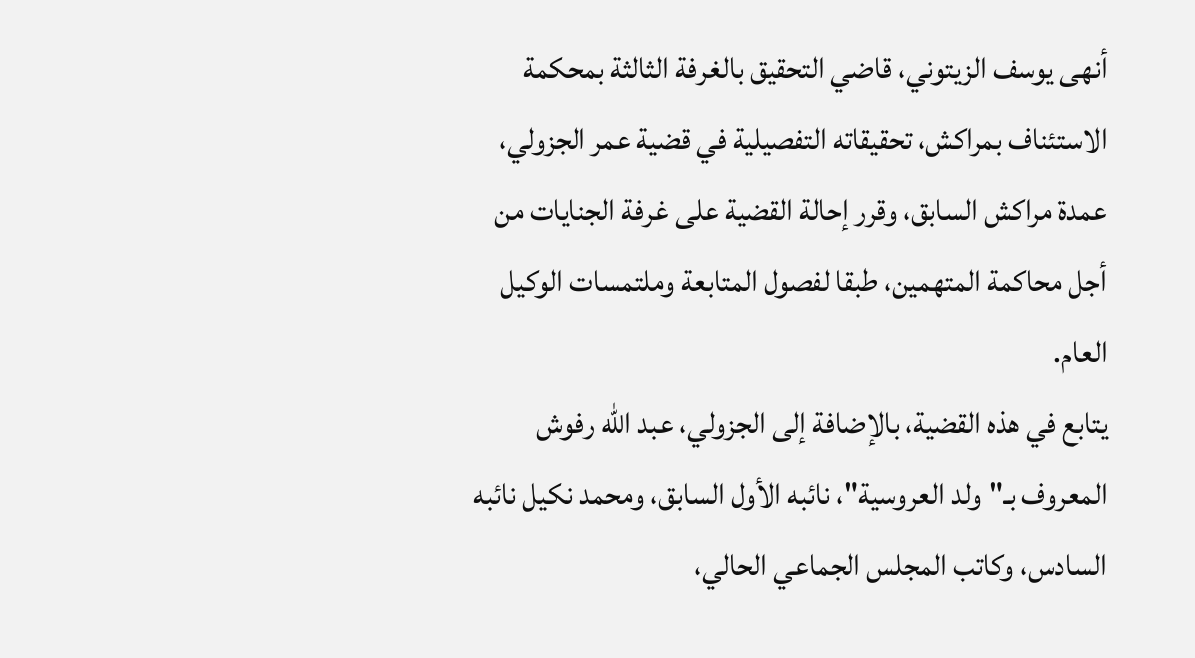أنهى يوسف الزيتوني، قاضي التحقيق بالغرفة الثالثة بمحكمة الاستئناف بمراكش، تحقيقاته التفصيلية في قضية عمر الجزولي، عمدة مراكش السابق، وقرر إحالة القضية على غرفة الجنايات من أجل محاكمة المتهمين، طبقا لفصول المتابعة وملتمسات الوكيل العام.
يتابع في هذه القضية، بالإضافة إلى الجزولي، عبد الله رفوش المعروف بـ"ولد العروسية"، نائبه الأول السابق، ومحمد نكيل نائبه السادس، وكاتب المجلس الجماعي الحالي،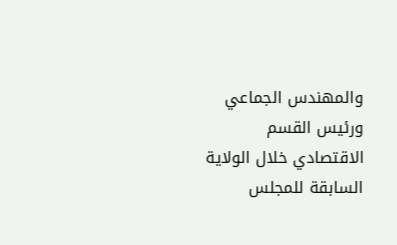والمهندس الجماعي ورئيس القسم الاقتصادي خلال الولاية السابقة للمجلس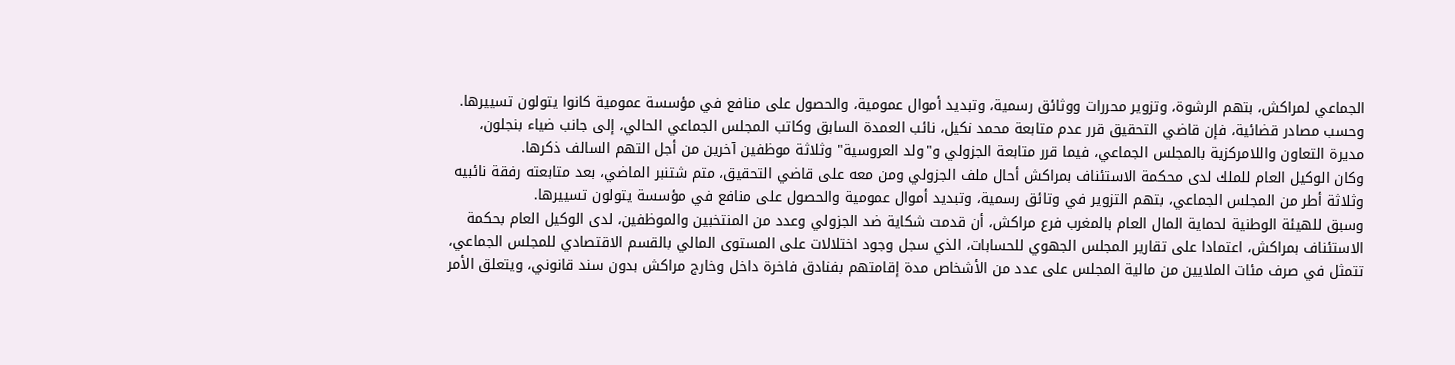الجماعي لمراكش، بتهم الرشوة، وتزوير محررات ووثائق رسمية، وتبديد أموال عمومية، والحصول على منافع في مؤسسة عمومية كانوا يتولون تسييرها.
وحسب مصادر قضائية، فإن قاضي التحقيق قرر عدم متابعة محمد نكيل، نائب العمدة السابق وكاتب المجلس الجماعي الحالي، إلى جانب ضياء بنجلون، مديرة التعاون واللامركزية بالمجلس الجماعي، فيما قرر متابعة الجزولي و"ولد العروسية" وثلاثة موظفين آخرين من أجل التهم السالف ذكرها.
وكان الوكيل العام للملك لدى محكمة الاستئناف بمراكش أحال ملف الجزولي ومن معه على قاضي التحقيق، متم شتنبر الماضي، بعد متابعته رفقة نائبيه وثلاثة أطر من المجلس الجماعي، بتهم التزوير في وتائق رسمية، وتبديد أموال عمومية والحصول على منافع في مؤسسة يتولون تسييرها.
وسبق للهيئة الوطنية لحماية المال العام بالمغرب فرع مراكش، أن قدمت شكاية ضد الجزولي وعدد من المنتخبين والموظفين، لدى الوكيل العام بحكمة الاستئناف بمراكش، اعتمادا على تقارير المجلس الجهوي للحسابات، الذي سجل وجود اختلالات على المستوى المالي بالقسم الاقتصادي للمجلس الجماعي، تتمثل في صرف مئات الملايين من مالية المجلس على عدد من الأشخاص مدة إقامتهم بفنادق فاخرة داخل وخارج مراكش بدون سند قانوني، ويتعلق الأمر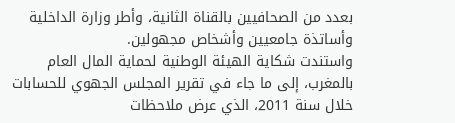بعدد من الصحافيين بالقناة الثانية، وأطر وزارة الداخلية وأساتذة جامعيين وأشخاص مجهولين.
واستندت شكاية الهيئة الوطنية لحماية المال العام بالمغرب، إلى ما جاء في تقرير المجلس الجهوي للحسابات خلال سنة 2011، الذي عرض ملاحظات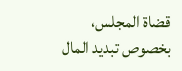قضاة المجلس، بخصوص تبديد المال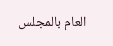العام بالمجلس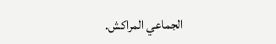الجماعي المراكش.